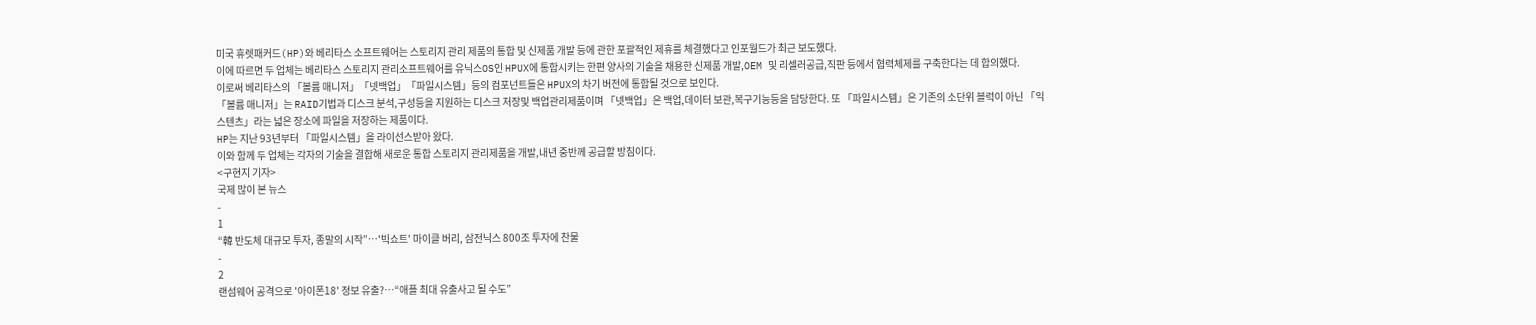미국 휴렛패커드(HP)와 베리타스 소프트웨어는 스토리지 관리 제품의 통합 및 신제품 개발 등에 관한 포괄적인 제휴를 체결했다고 인포월드가 최근 보도했다.
이에 따르면 두 업체는 베리타스 스토리지 관리소프트웨어를 유닉스OS인 HPUX에 통합시키는 한편 양사의 기술을 채용한 신제품 개발,OEM 및 리셀러공급,직판 등에서 협력체제를 구축한다는 데 합의했다.
이로써 베리타스의 「볼륨 매니저」「넷백업」「파일시스템」등의 컴포넌트들은 HPUX의 차기 버전에 통합될 것으로 보인다.
「볼륨 매니저」는 RAID기법과 디스크 분석,구성등을 지원하는 디스크 저장및 백업관리제품이며 「넷백업」은 백업,데이터 보관,복구기능등을 담당한다. 또 「파일시스템」은 기존의 소단위 블럭이 아닌 「익스텐츠」라는 넓은 장소에 파일을 저장하는 제품이다.
HP는 지난 93년부터 「파일시스템」을 라이선스받아 왔다.
이와 함께 두 업체는 각자의 기술을 결합해 새로운 통합 스토리지 관리제품을 개발,내년 중반께 공급할 방침이다.
<구현지 기자>
국제 많이 본 뉴스
-
1
“韓 반도체 대규모 투자, 종말의 시작”…'빅쇼트' 마이클 버리, 삼전닉스 800조 투자에 찬물
-
2
랜섬웨어 공격으로 '아이폰18' 정보 유출?…“애플 최대 유출사고 될 수도”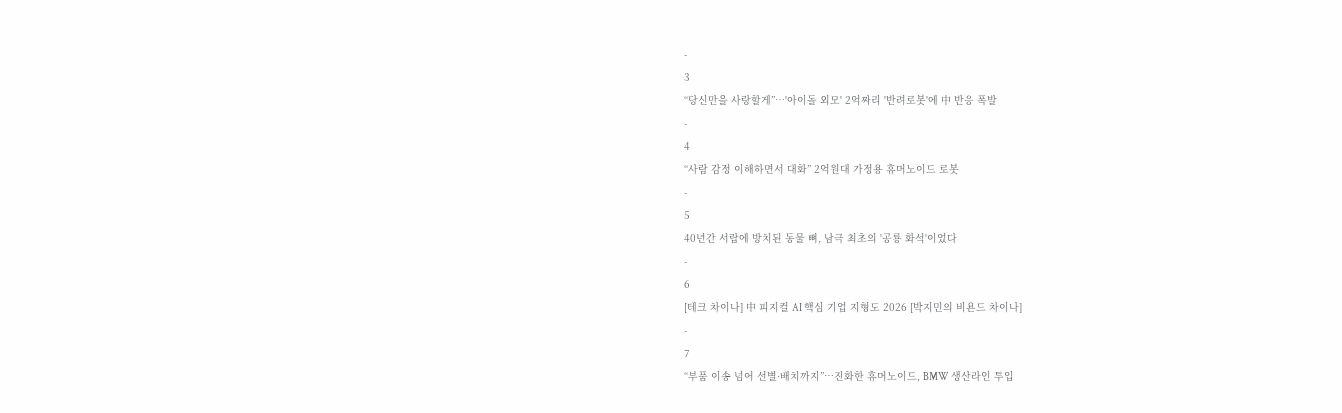-
3
“당신만을 사랑할게”…'아이돌 외모' 2억짜리 '반려로봇'에 中 반응 폭발
-
4
“사람 감정 이해하면서 대화” 2억원대 가정용 휴머노이드 로봇
-
5
40년간 서랍에 방치된 동물 뼈, 남극 최초의 '공룡 화석'이었다
-
6
[테크 차이나] 中 피지컬 AI 핵심 기업 지형도 2026 [박지민의 비욘드 차이나]
-
7
“부품 이송 넘어 선별·배치까지”…진화한 휴머노이드, BMW 생산라인 투입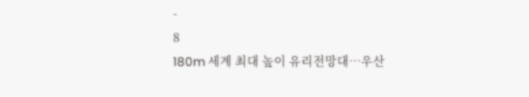-
8
180m 세계 최대 높이 유리전망대…우산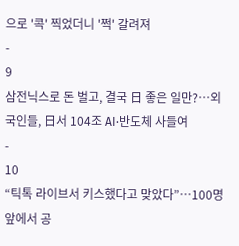으로 '콕' 찍었더니 '쩍' 갈려져
-
9
삼전닉스로 돈 벌고, 결국 日 좋은 일만?…외국인들, 日서 104조 AI·반도체 사들여
-
10
“틱톡 라이브서 키스했다고 맞았다”…100명 앞에서 공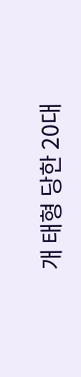개 태형 당한 20대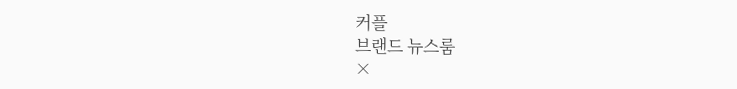커플
브랜드 뉴스룸
×